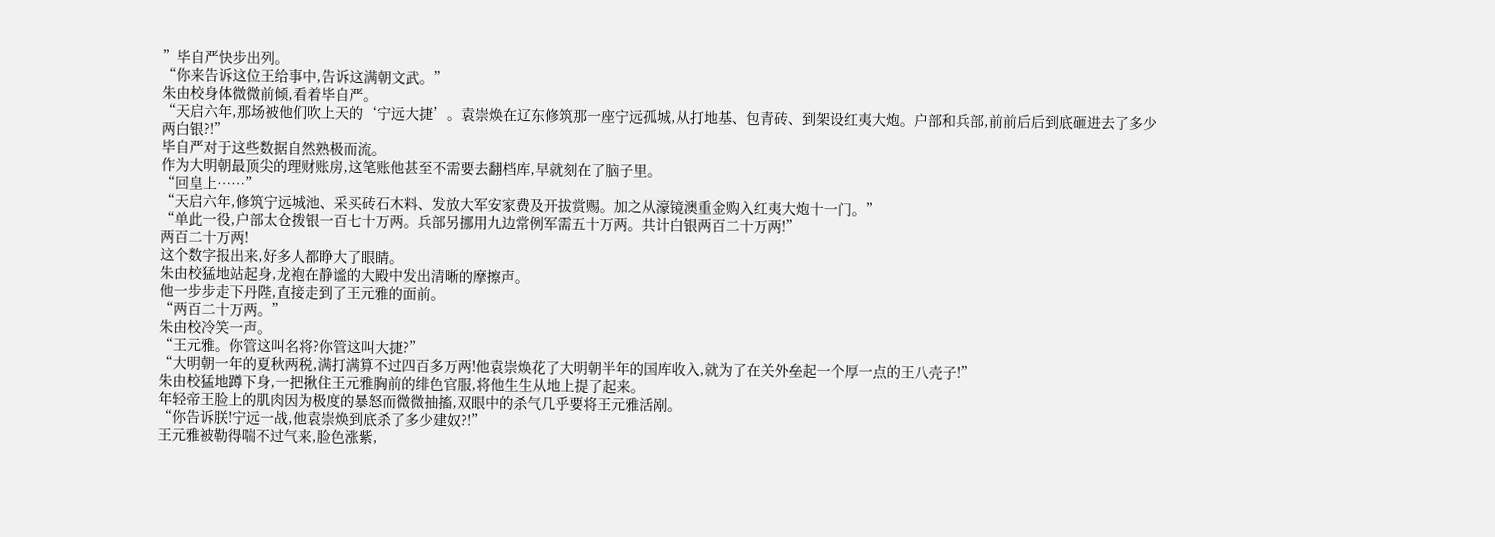”毕自严快步出列。
“你来告诉这位王给事中,告诉这满朝文武。”
朱由校身体微微前倾,看着毕自严。
“天启六年,那场被他们吹上天的‘宁远大捷’。袁崇焕在辽东修筑那一座宁远孤城,从打地基、包青砖、到架设红夷大炮。户部和兵部,前前后后到底砸进去了多少两白银?!”
毕自严对于这些数据自然熟极而流。
作为大明朝最顶尖的理财账房,这笔账他甚至不需要去翻档库,早就刻在了脑子里。
“回皇上……”
“天启六年,修筑宁远城池、采买砖石木料、发放大军安家费及开拔赏赐。加之从濠镜澳重金购入红夷大炮十一门。”
“单此一役,户部太仓拨银一百七十万两。兵部另挪用九边常例军需五十万两。共计白银两百二十万两!”
两百二十万两!
这个数字报出来,好多人都睁大了眼睛。
朱由校猛地站起身,龙袍在静谧的大殿中发出清晰的摩擦声。
他一步步走下丹陛,直接走到了王元雅的面前。
“两百二十万两。”
朱由校冷笑一声。
“王元雅。你管这叫名将?你管这叫大捷?”
“大明朝一年的夏秋两税,满打满算不过四百多万两!他袁崇焕花了大明朝半年的国库收入,就为了在关外垒起一个厚一点的王八壳子!”
朱由校猛地蹲下身,一把揪住王元雅胸前的绯色官服,将他生生从地上提了起来。
年轻帝王脸上的肌肉因为极度的暴怒而微微抽搐,双眼中的杀气几乎要将王元雅活剐。
“你告诉朕!宁远一战,他袁崇焕到底杀了多少建奴?!”
王元雅被勒得喘不过气来,脸色涨紫,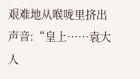艰难地从喉咙里挤出声音:“皇上……袁大人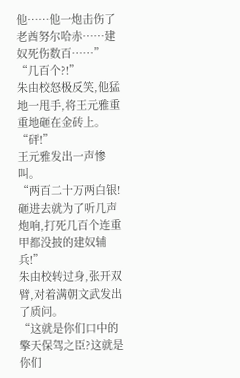他……他一炮击伤了老酋努尔哈赤……建奴死伤数百……”
“几百个?!”
朱由校怒极反笑,他猛地一甩手,将王元雅重重地砸在金砖上。
“砰!”
王元雅发出一声惨叫。
“两百二十万两白银!砸进去就为了听几声炮响,打死几百个连重甲都没披的建奴辅兵!”
朱由校转过身,张开双臂,对着满朝文武发出了质问。
“这就是你们口中的擎天保驾之臣?这就是你们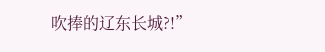吹捧的辽东长城?!”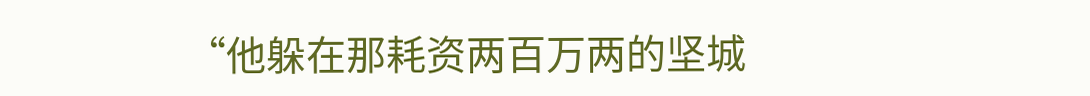“他躲在那耗资两百万两的坚城